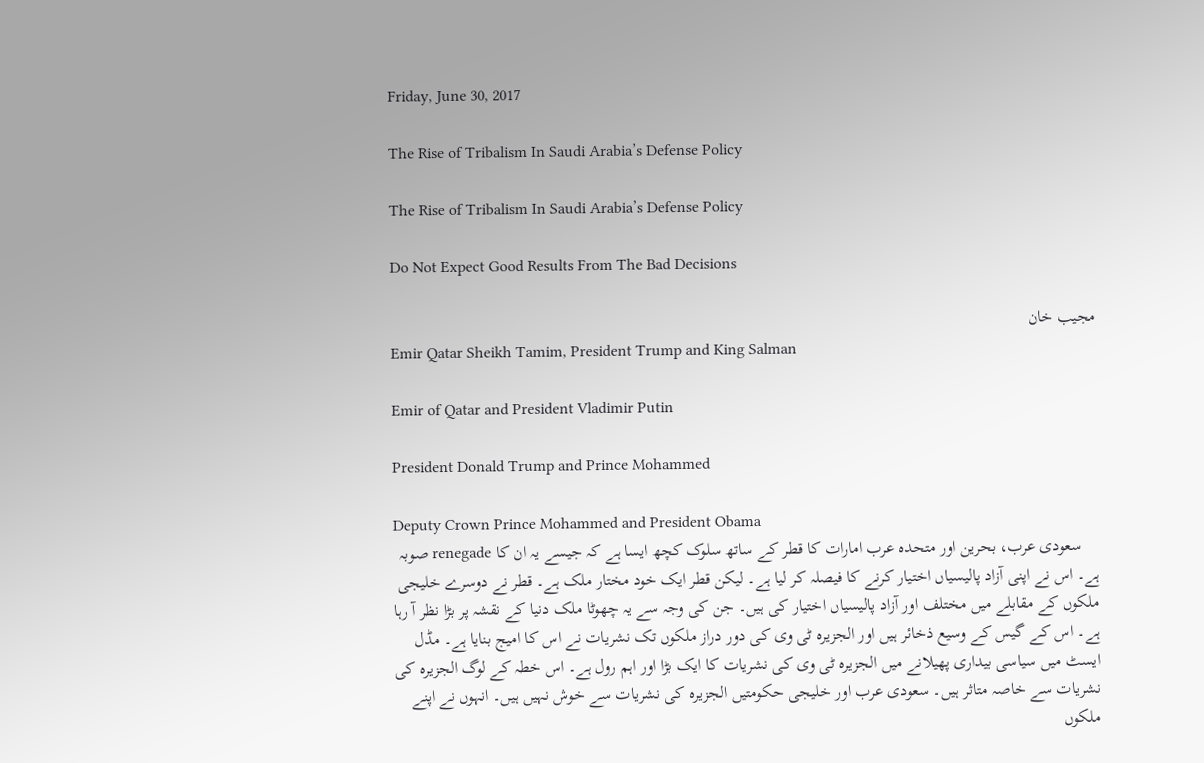Friday, June 30, 2017

The Rise of Tribalism In Saudi Arabia’s Defense Policy

The Rise of Tribalism In Saudi Arabia’s Defense Policy

Do Not Expect Good Results From The Bad Decisions

مجیب خان
Emir Qatar Sheikh Tamim, President Trump and King Salman

Emir of Qatar and President Vladimir Putin

President Donald Trump and Prince Mohammed

Deputy Crown Prince Mohammed and President Obama
    سعودی عرب، بحرین اور متحدہ عرب امارات کا قطر کے ساتھ سلوک کچھ ایسا ہے کہ جیسے یہ ان کا renegade صوبہ ہے۔ اس نے اپنی آزاد پالیسیاں اختیار کرنے کا فیصلہ کر لیا ہے۔ لیکن قطر ایک خود مختار ملک ہے۔ قطر نے دوسرے خلیجی ملکوں کے مقابلے میں مختلف اور آزاد پالیسیاں اختیار کی ہیں۔ جن کی وجہ سے یہ چھوٹا ملک دنیا کے نقشہ پر بڑا نظر آ رہا ہے۔ اس کے گیس کے وسیع ذخائر ہیں اور الجزیرہ ٹی وی کی دور دراز ملکوں تک نشریات نے اس کا امیج بنایا ہے۔ مڈل ایسٹ میں سیاسی بیداری پھیلانے میں الجزیرہ ٹی وی کی نشریات کا ایک بڑا اور اہم رول ہے۔ اس خطہ کے لوگ الجزیرہ کی نشریات سے خاصہ متاثر ہیں۔ سعودی عرب اور خلیجی حکومتیں الجزیرہ کی نشریات سے خوش نہیں ہیں۔ انہوں نے اپنے ملکوں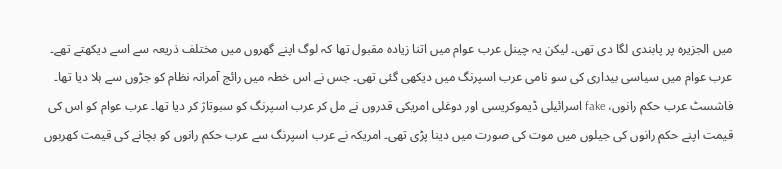میں الجزیرہ پر پابندی لگا دی تھی۔ لیکن یہ چینل عرب عوام میں اتنا زیادہ مقبول تھا کہ لوگ اپنے گھروں میں مختلف ذریعہ سے اسے دیکھتے تھے۔ عرب عوام میں سیاسی بیداری کی سو نامی عرب اسپرنگ میں دیکھی گئی تھی۔ جس نے اس خطہ میں رائج آمرانہ نظام کو جڑوں سے ہلا دیا تھا۔ فاشسٹ عرب حکم رانوں، fake اسرائیلی ڈیموکریسی اور دوغلی امریکی قدروں نے مل کر عرب اسپرنگ کو سبوتاژ کر دیا تھا۔ عرب عوام کو اس کی قیمت اپنے حکم رانوں کی جیلوں میں موت کی صورت میں دینا پڑی تھی۔ امریکہ نے عرب اسپرنگ سے عرب حکم رانوں کو بچانے کی قیمت کھربوں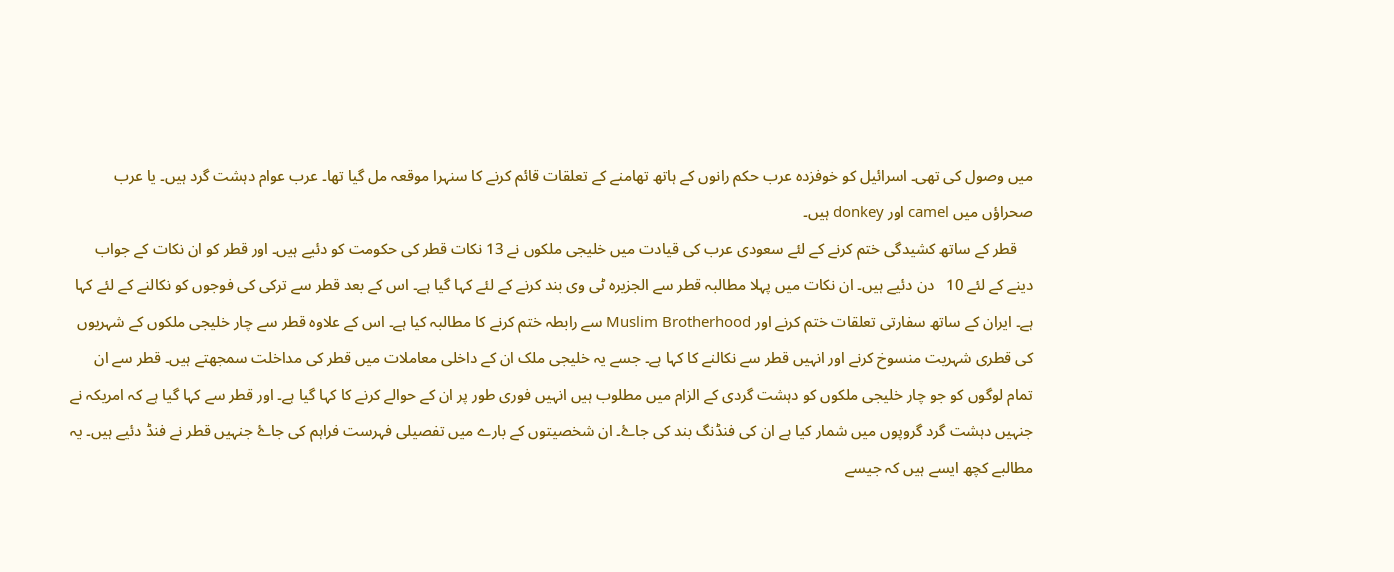میں وصول کی تھی۔ اسرائیل کو خوفزدہ عرب حکم رانوں کے ہاتھ تھامنے کے تعلقات قائم کرنے کا سنہرا موقعہ مل گیا تھا۔ عرب عوام دہشت گرد ہیں۔ یا عرب صحراؤں میں camel اور donkey ہیں۔
    قطر کے ساتھ کشیدگی ختم کرنے کے لئے سعودی عرب کی قیادت میں خلیجی ملکوں نے 13 نکات قطر کی حکومت کو دئیے ہیں۔ اور قطر کو ان نکات کے جواب دینے کے لئے 10   دن دئیے ہیں۔ ان نکات میں پہلا مطالبہ قطر سے الجزیرہ ٹی وی بند کرنے کے لئے کہا گیا ہے۔ اس کے بعد قطر سے ترکی کی فوجوں کو نکالنے کے لئے کہا ہے۔ ایران کے ساتھ سفارتی تعلقات ختم کرنے اور Muslim Brotherhood سے رابطہ ختم کرنے کا مطالبہ کیا ہے۔ اس کے علاوہ قطر سے چار خلیجی ملکوں کے شہریوں کی قطری شہریت منسوخ کرنے اور انہیں قطر سے نکالنے کا کہا ہے۔ جسے یہ خلیجی ملک ان کے داخلی معاملات میں قطر کی مداخلت سمجھتے ہیں۔ قطر سے ان تمام لوگوں کو جو چار خلیجی ملکوں کو دہشت گردی کے الزام میں مطلوب ہیں انہیں فوری طور پر ان کے حوالے کرنے کا کہا گیا ہے۔ اور قطر سے کہا گیا ہے کہ امریکہ نے جنہیں دہشت گرد گروپوں میں شمار کیا ہے ان کی فنڈنگ بند کی جاۓ۔ ان شخصیتوں کے بارے میں تفصیلی فہرست فراہم کی جاۓ جنہیں قطر نے فنڈ دئیے ہیں۔ یہ مطالبے کچھ ایسے ہیں کہ جیسے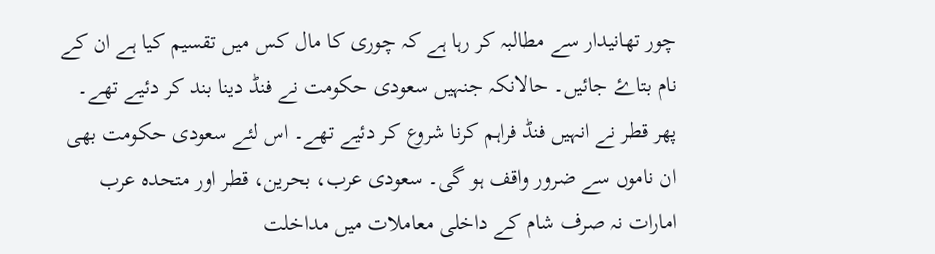چور تھانیدار سے مطالبہ کر رہا ہے کہ چوری کا مال کس میں تقسیم کیا ہے ان کے نام بتاۓ جائیں۔ حالانکہ جنہیں سعودی حکومت نے فنڈ دینا بند کر دئیے تھے۔ پھر قطر نے انہیں فنڈ فراہم کرنا شروع کر دئیے تھے۔ اس لئے سعودی حکومت بھی ان ناموں سے ضرور واقف ہو گی۔ سعودی عرب، بحرین، قطر اور متحدہ عرب امارات نہ صرف شام کے داخلی معاملات میں مداخلت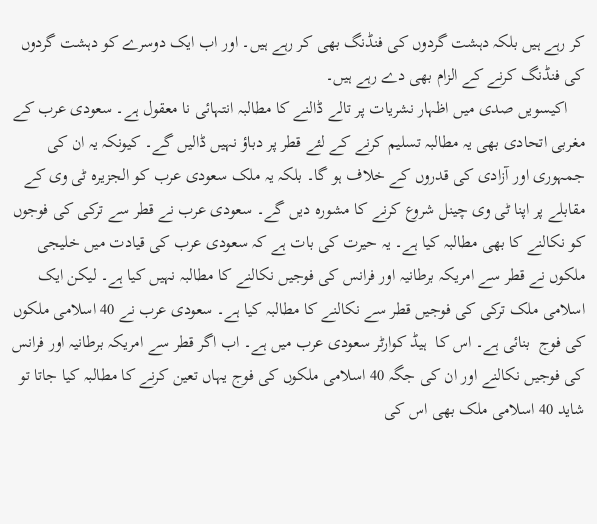کر رہے ہیں بلکہ دہشت گردوں کی فنڈنگ بھی کر رہے ہیں۔ اور اب ایک دوسرے کو دہشت گردوں کی فنڈنگ کرنے کے الزام بھی دے رہے ہیں۔
    اکیسویں صدی میں اظہار نشریات پر تالے ڈالنے کا مطالبہ انتہائی نا معقول ہے۔ سعودی عرب کے مغربی اتحادی بھی یہ مطالبہ تسلیم کرنے کے لئے قطر پر دباؤ نہیں ڈالیں گے۔ کیونکہ یہ ان کی جمہوری اور آزادی کی قدروں کے خلاف ہو گا۔ بلکہ یہ ملک سعودی عرب کو الجزیرہ ٹی وی کے مقابلے پر اپنا ٹی وی چینل شروع کرنے کا مشورہ دیں گے۔ سعودی عرب نے قطر سے ترکی کی فوجوں کو نکالنے کا بھی مطالبہ کیا ہے۔ یہ حیرت کی بات ہے کہ سعودی عرب کی قیادت میں خلیجی ملکوں نے قطر سے امریکہ برطانیہ اور فرانس کی فوجیں نکالنے کا مطالبہ نہیں کیا ہے۔ لیکن ایک اسلامی ملک ترکی کی فوجیں قطر سے نکالنے کا مطالبہ کیا ہے۔ سعودی عرب نے 40 اسلامی ملکوں کی فوج  بنائی ہے۔ اس کا  ہیڈ کوارٹر سعودی عرب میں ہے۔ اب اگر قطر سے امریکہ برطانیہ اور فرانس کی فوجیں نکالنے اور ان کی جگہ 40 اسلامی ملکوں کی فوج یہاں تعین کرنے کا مطالبہ کیا جاتا تو شاید 40 اسلامی ملک بھی اس کی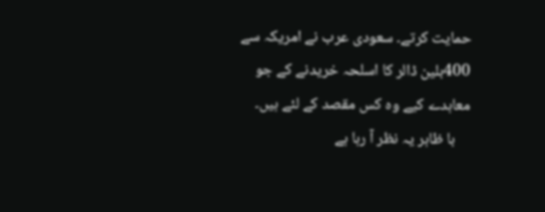حمایت کرتے۔ سعودی عرب نے امریکہ سے 400بلین ڈالر کا اسلحہ خریدنے کے جو معاہدے کیے وہ کس مقصد کے لئے ہیں۔
    با ظاہر یہ نظر آ رہا ہے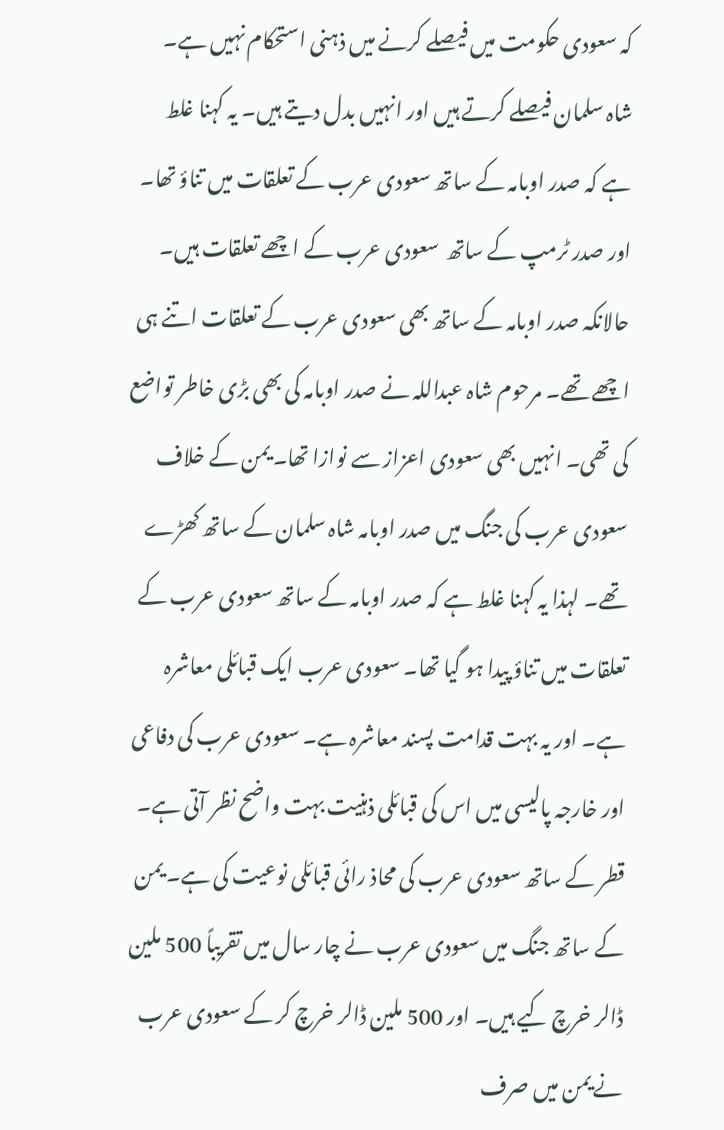کہ سعودی حکومت میں فیصلے کرنے میں ذہنی استحکام نہیں ہے۔ شاہ سلمان فیصلے کرتے ہیں اور انہیں بدل دیتے ہیں۔ یہ کہنا غلط ہے کہ صدر اوبامہ کے ساتھ سعودی عرب کے تعلقات میں تناؤ تھا۔ اور صدر ٹرمپ کے ساتھ  سعودی عرب کے اچھے تعلقات ہیں۔ حالانکہ صدر اوبامہ کے ساتھ بھی سعودی عرب کے تعلقات اتنے ہی اچھے تھے۔ مرحوم شاہ عبداللہ نے صدر اوبامہ کی بھی بڑی خاطر تواضع  کی تھی۔ انہیں بھی سعودی اعزاز سے نوازا تھا۔ یمن کے خلاف سعودی عرب کی جنگ میں صدر اوبامہ شاہ سلمان کے ساتھ کھڑے تھے۔ لہذا یہ کہنا غلط ہے کہ صدر اوبامہ کے ساتھ سعودی عرب کے تعلقات میں تناؤ پیدا ہو گیا تھا۔ سعودی عرب ایک قبائلی معاشرہ ہے۔ اور یہ بہت قدامت پسند معاشرہ ہے۔ سعودی عرب کی دفاعی اور خارجہ پالیسی میں اس کی قبائلی ذہنیت بہت واضح نظر آتی ہے۔ قطر کے ساتھ سعودی عرب کی محاذ رائی قبائلی نوعیت کی ہے۔ یمن کے ساتھ جنگ میں سعودی عرب نے چار سال میں تقریباً 500 ملین ڈالر خرچ کیے ہیں۔ اور 500 ملین ڈالر خرچ کر کے سعودی عرب نے یمن میں صرف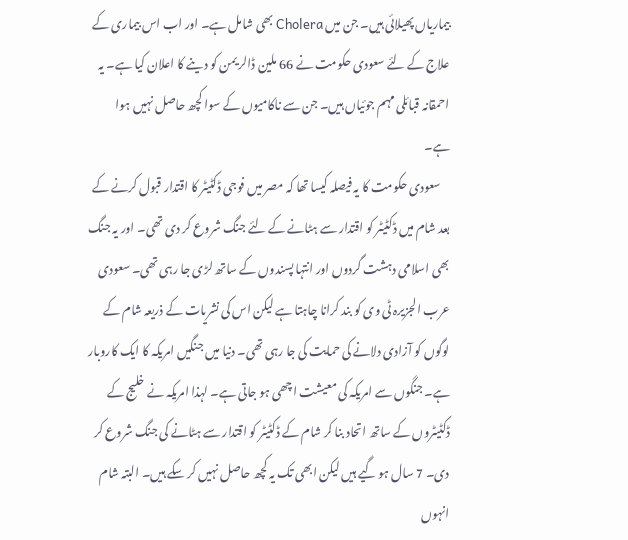بیماریاں پھیلائی ہیں۔ جن میں Cholera بھی شامل ہے۔ اور اب اس بیماری کے علاج کے لئے سعودی حکومت نے 66 ملین ڈالر یمن کو دینے کا اعلان کیا ہے۔ یہ احمقانہ قبائلی مہم جوئیاں ہیں۔ جن سے ناکامیوں کے سوا کچھ حاصل نہیں ہوا ہے۔
    سعودی حکومت کا یہ فیصلہ کیسا تھا کہ مصر میں فوجی ڈکٹیٹر کا اقتدار قبول کرنے کے بعد شام میں ڈکٹیٹر کو اقتدار سے ہٹانے کے لئے جنگ شروع کر دی تھی۔ اور یہ جنگ بھی اسلامی دہشت گردوں اور انتہا پسندوں کے ساتھ لڑی جا رہی تھی۔ سعودی عرب الجزیرہ ٹی وی کو بند کرانا چاہتا ہے لیکن اس کی نشریات کے ذریعہ شام کے لوگوں کو آزادی دلانے کی حمایت کی جا رہی تھی۔ دنیا میں جنگیں امریکہ کا ایک کاروبار ہے۔ جنگوں سے امریکہ کی معیشت اچھی ہو جاتی ہے۔ لہذا امریکہ نے خلیج کے ڈکٹیٹروں کے ساتھ اتحاد بنا کر شام کے ڈکٹیٹر کو اقتدار سے ہٹانے کی جنگ شروع کر دی۔ 7 سال ہو گیے ہیں لیکن ابھی تک یہ کچھ حاصل نہیں کر سکے ہیں۔ البتہ شام انہوں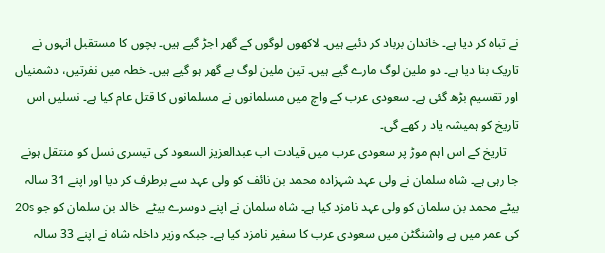نے تباہ کر دیا ہے۔ خاندان برباد کر دئیے ہیں۔ لاکھوں لوگوں کے گھر اجڑ گیے ہیں۔ بچوں کا مستقبل انہوں نے تاریک بنا دیا ہے۔ دو ملین لوگ مارے گیے ہیں۔ تین ملین لوگ بے گھر ہو گیے ہیں۔ خطہ میں نفرتیں، دشمنیاں اور تقسیم بڑھ گئی ہے۔ سعودی عرب کے واچ میں مسلمانوں نے مسلمانوں کا قتل عام کیا ہے۔ نسلیں اس تاریخ کو ہمیشہ یاد ر کھے گی۔
    تاریخ کے اس اہم موڑ پر سعودی عرب میں قیادت اب عبدالعزیز السعود کی تیسری نسل کو منتقل ہونے جا رہی ہے۔ شاہ سلمان نے ولی عہد شہزادہ محمد بن نائف کو ولی عہد سے برطرف کر دیا اور اپنے 31 سالہ بیٹے محمد بن سلمان کو ولی عہد نامزد کیا ہے۔ شاہ سلمان نے اپنے دوسرے بیٹے  خالد بن سلمان کو جو 20s کی عمر میں ہے واشنگٹن میں سعودی عرب کا سفیر نامزد کیا ہے۔ جبکہ وزیر داخلہ شاہ نے اپنے 33 سالہ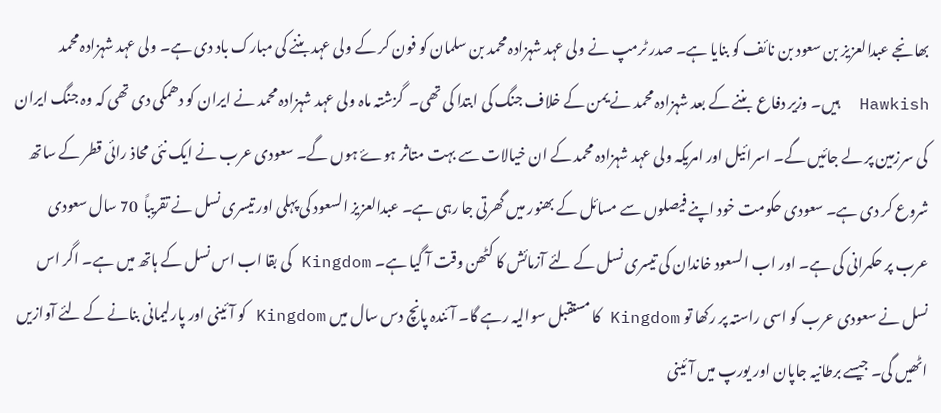بھانجے عبدالعزیز بن سعود بن نائف کو بنایا ہے۔ صدر ٹرمپ نے ولی عہد شہزادہ محمد بن سلمان کو فون کر کے ولی عہد بننے کی مبارک باد دی ہے۔ ولی عہد شہزادہ محمد Hawkish  ہیں۔ وزیر دفاع  بننے کے بعد شہزادہ محمد نے یمن کے خلاف جنگ کی ابتدا کی تھی۔  گزشتہ ماہ ولی عہد شہزادہ محمد نے ایران کو دھمکی دی تھی کہ وہ جنگ ایران کی سرزمین پر لے جائیں گے۔ اسرائیل اور امریکہ ولی عہد شہزادہ محمد کے ان خیالات سے بہت متاثر ہوۓ ہوں گے۔ سعودی عرب نے ایک نئی محاذ رائی قطر کے ساتھ شروع کر دی ہے۔ سعودی حکومت خود اپنے فیصلوں سے مسائل کے بھنور میں گھرتی جا رہی ہے۔ عبدالعزیز السعود کی پہلی اور تیسری نسل نے تقریباً  70 سال سعودی عرب پر حکمرانی کی ہے۔ اور اب السعود خاندان کی تیسری نسل کے لئے آزمائش کا کٹھن وقت آ گیا ہے۔ Kingdom کی بقا اب اس نسل کے ہاتھ میں ہے۔ اگر اس نسل نے سعودی عرب کو اسی راستہ پر رکھا تو Kingdom کا مستقبل سوالیہ رہے گا۔ آئندہ پانچ دس سال میں Kingdom کو آئینی اور پارلیمانی بنانے کے لئے آوازیں اٹھیں گی۔ جیسے برطانیہ جاپان اور یورپ میں آئینی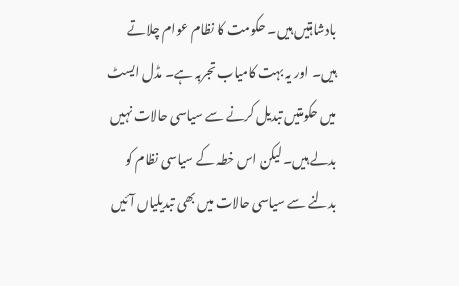بادشاہتیں ہیں۔ حکومت کا نظام عوام چلاتے ہیں۔ اور یہ بہت کامیاب تجربہ ہے۔ مڈل ایسٹ میں حکومتیں تبدیل کرنے سے سیاسی حالات نہیں بدلے ہیں۔ لیکن اس خطہ کے سیاسی نظام کو بدلنے سے سیاسی حالات میں بھی تبدیلیاں آئیں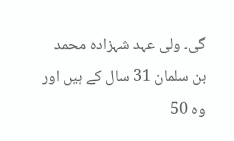گی۔ ولی عہد شہزادہ محمد بن سلمان 31 سال کے ہیں اور وہ 50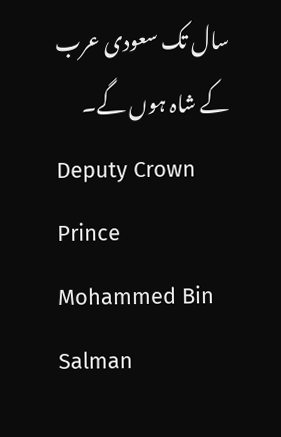سال تک سعودی عرب کے شاہ ہوں گے۔
Deputy Crown Prince Mohammed Bin Salman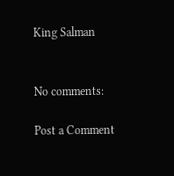King Salman


No comments:

Post a Comment